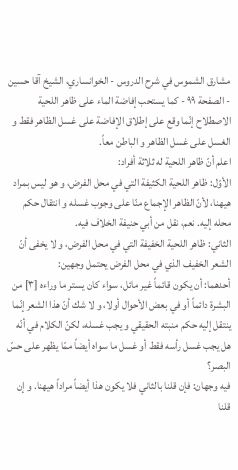مشارق الشموس في شرح الدروس - الخوانساري، الشيخ آقا حسين - الصفحة ٩٩ - كما يستحب إفاضة الماء على ظاهر اللحية
الاصطلاح إنّما وقع على إطلاق الإفاضة على غسل الظاهر فقط و الغسل على غسل الظاهر و الباطن معاً.
اعلم أنّ ظاهر اللحية له ثلاثة أفراد:
الأوّل: ظاهر اللحية الكثيفة التي في محل الفرض، و هو ليس بمراد هيهنا، لأنّ الظاهر الإجماع منّا على وجوب غسله و انتقال حكم محله إليه. نعم، نقل من أبي حنيفة الخلاف فيه.
الثاني: ظاهر اللحية الخفيفة التي في محل الفرض، و لا يخفى أنّ الشعر الخفيف الذي في محل الفرض يحتمل وجهين:
أحدهما: أن يكون قائماً غير مائل، سواء كان يستر ما وراءه [٣] من البشرة دائماً أو في بعض الأحوال أولا، و لا شك أنّ هذا الشعر إنّما ينتقل إليه حكم منبته الحقيقي و يجب غسله، لكنّ الكلام في أنّه هل يجب غسل رأسه فقط أو غسل ما سواه أيضاً ممّا يظهر على حسّ البصر؟
فيه وجهان: فإن قلنا بالثاني فلا يكون هذا أيضاً مراداً هيهنا. و إن قلنا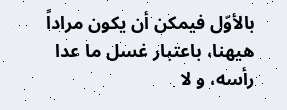بالأوّل فيمكن أن يكون مراداً هيهنا، باعتبار غسل ما عدا رأسه، و لا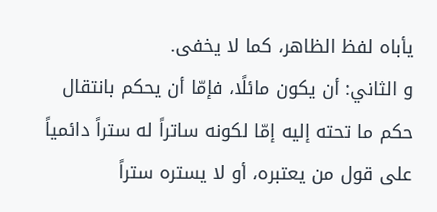يأباه لفظ الظاهر، كما لا يخفى.
و الثاني: أن يكون مائلًا، فإمّا أن يحكم بانتقال حكم ما تحته إليه إمّا لكونه ساتراً له ستراً دائمياً على قول من يعتبره، أو لا يستره ستراً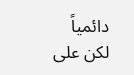دائمياً لكن على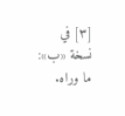[٣] في نسخة «ب»: ما وراه.